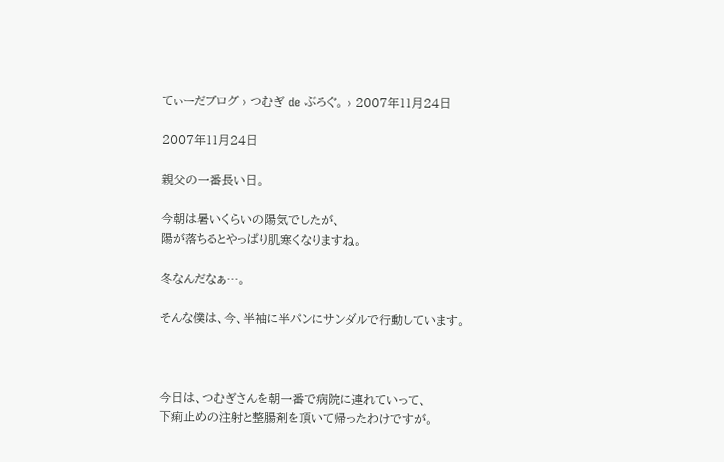てぃーだブログ › つむぎ de ぶろぐ。 › 2007年11月24日

2007年11月24日

親父の一番長い日。

今朝は暑いくらいの陽気でしたが、
陽が落ちるとやっぱり肌寒くなりますね。

冬なんだなぁ…。

そんな僕は、今、半袖に半パンにサンダルで行動しています。



今日は、つむぎさんを朝一番で病院に連れていって、
下痢止めの注射と整腸剤を頂いて帰ったわけですが。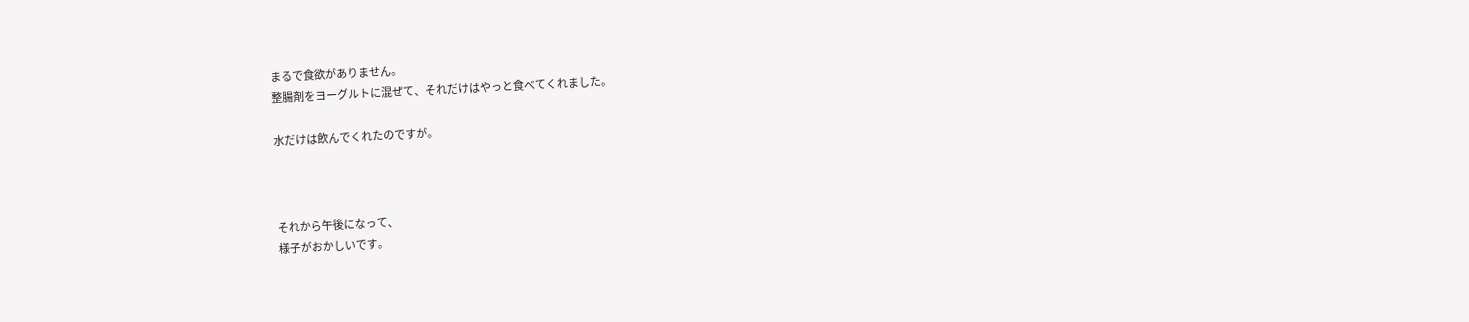まるで食欲がありません。
整腸剤をヨーグルトに混ぜて、それだけはやっと食べてくれました。

水だけは飲んでくれたのですが。



それから午後になって、
様子がおかしいです。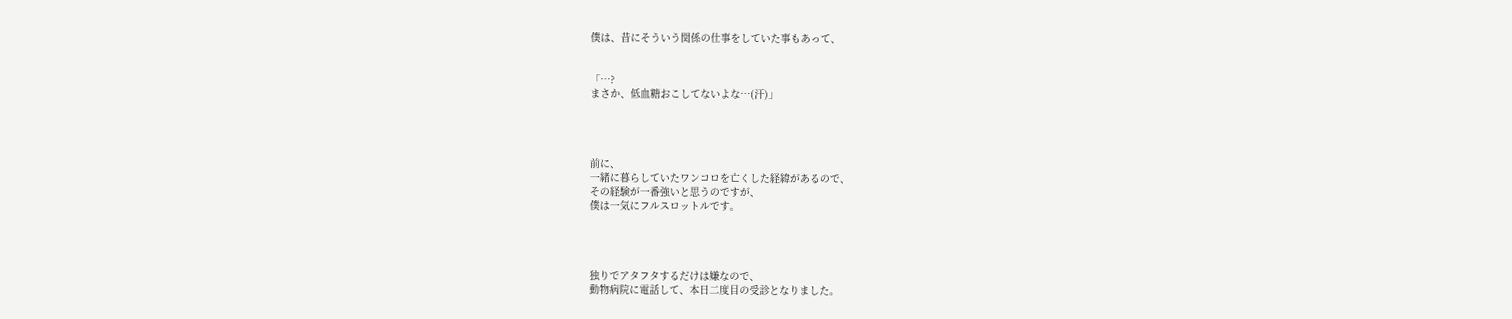僕は、昔にそういう関係の仕事をしていた事もあって、


「…?
まさか、低血糖おこしてないよな…(汗)」




前に、
一緒に暮らしていたワンコロを亡くした経緯があるので、
その経験が一番強いと思うのですが、
僕は一気にフルスロットルです。




独りでアタフタするだけは嫌なので、
動物病院に電話して、本日二度目の受診となりました。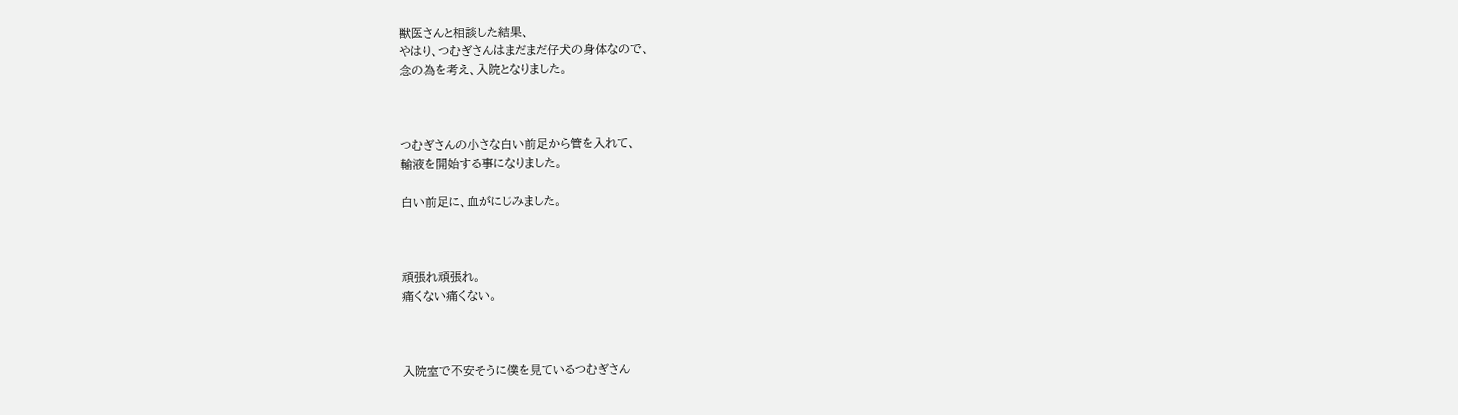獣医さんと相談した結果、
やはり、つむぎさんはまだまだ仔犬の身体なので、
念の為を考え、入院となりました。



つむぎさんの小さな白い前足から管を入れて、
輸液を開始する事になりました。

白い前足に、血がにじみました。



頑張れ頑張れ。
痛くない痛くない。



入院室で不安そうに僕を見ているつむぎさん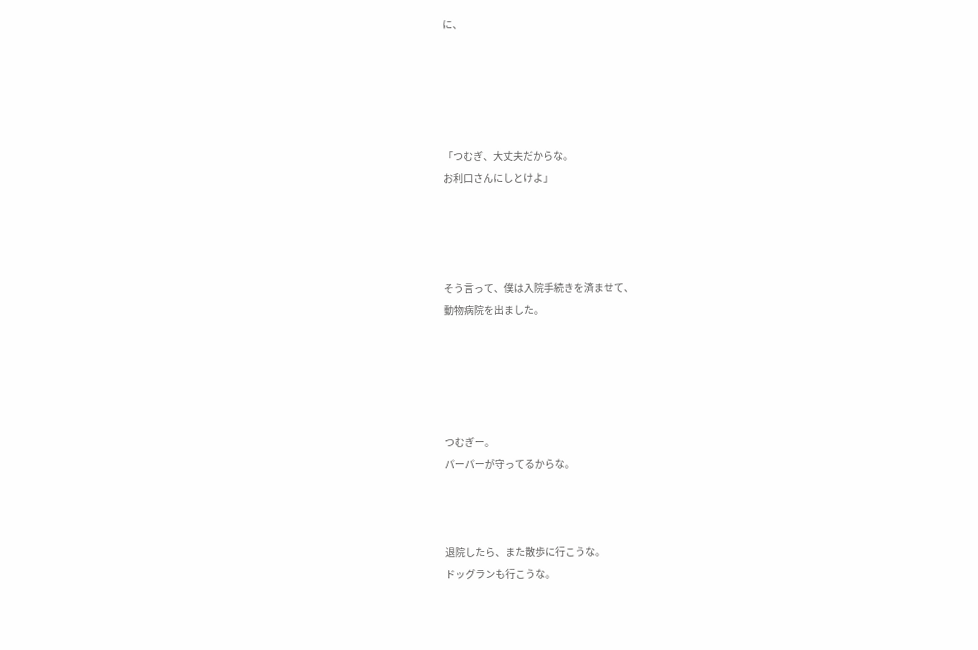に、





「つむぎ、大丈夫だからな。
お利口さんにしとけよ」




そう言って、僕は入院手続きを済ませて、
動物病院を出ました。





つむぎー。
パーパーが守ってるからな。



退院したら、また散歩に行こうな。
ドッグランも行こうな。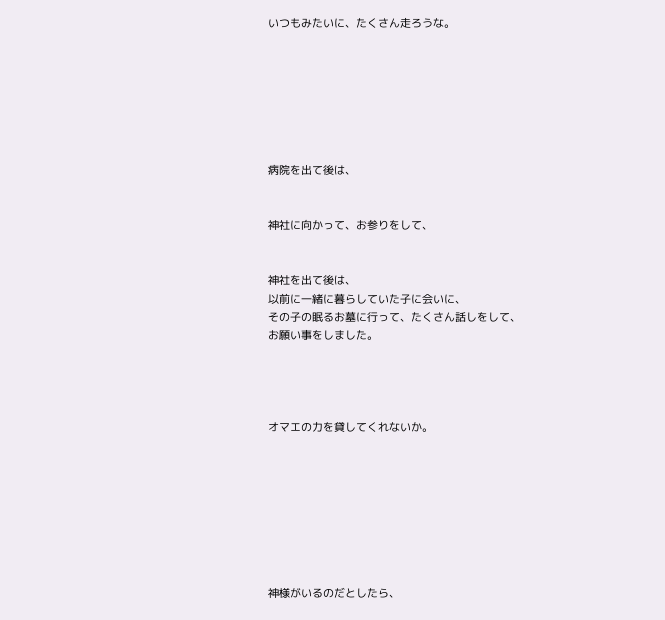いつもみたいに、たくさん走ろうな。







病院を出て後は、


神社に向かって、お参りをして、


神社を出て後は、
以前に一緒に暮らしていた子に会いに、
その子の眠るお墓に行って、たくさん話しをして、
お願い事をしました。




オマエの力を貸してくれないか。








神様がいるのだとしたら、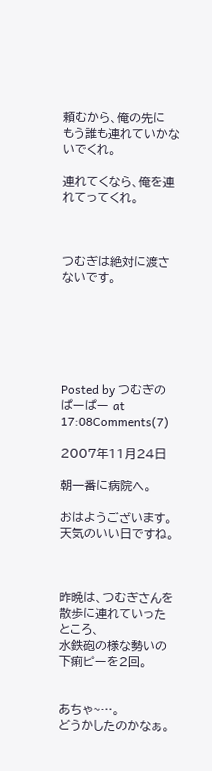頼むから、俺の先に
もう誰も連れていかないでくれ。

連れてくなら、俺を連れてってくれ。



つむぎは絶対に渡さないです。






Posted by つむぎのぱーぱー at 17:08Comments(7)

2007年11月24日

朝一番に病院へ。

おはようございます。
天気のいい日ですね。



昨晩は、つむぎさんを散歩に連れていったところ、
水鉄砲の様な勢いの下痢ピーを2回。


あちゃ~…。
どうかしたのかなぁ。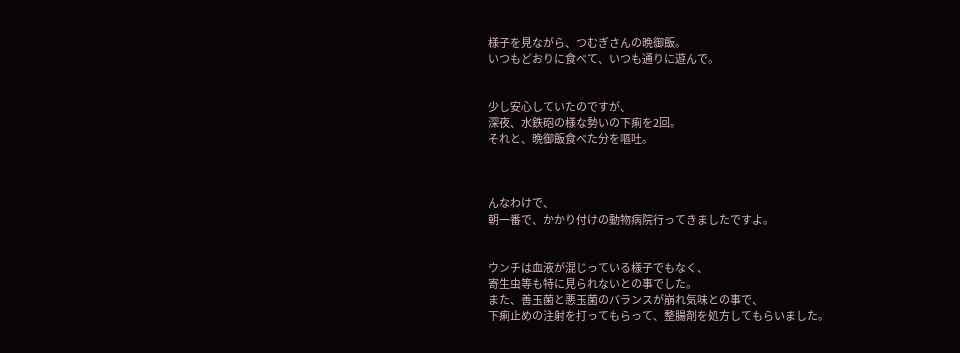様子を見ながら、つむぎさんの晩御飯。
いつもどおりに食べて、いつも通りに遊んで。


少し安心していたのですが、
深夜、水鉄砲の様な勢いの下痢を2回。
それと、晩御飯食べた分を嘔吐。



んなわけで、
朝一番で、かかり付けの動物病院行ってきましたですよ。


ウンチは血液が混じっている様子でもなく、
寄生虫等も特に見られないとの事でした。
また、善玉菌と悪玉菌のバランスが崩れ気味との事で、
下痢止めの注射を打ってもらって、整腸剤を処方してもらいました。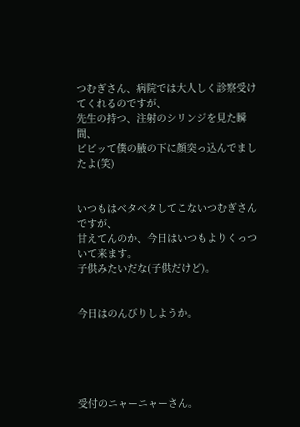つむぎさん、病院では大人しく診察受けてくれるのですが、
先生の持つ、注射のシリンジを見た瞬間、
ビビッて僕の腋の下に顔突っ込んでましたよ(笑)


いつもはベタベタしてこないつむぎさんですが、
甘えてんのか、今日はいつもよりくっついて来ます。
子供みたいだな(子供だけど)。


今日はのんびりしようか。





受付のニャーニャーさん。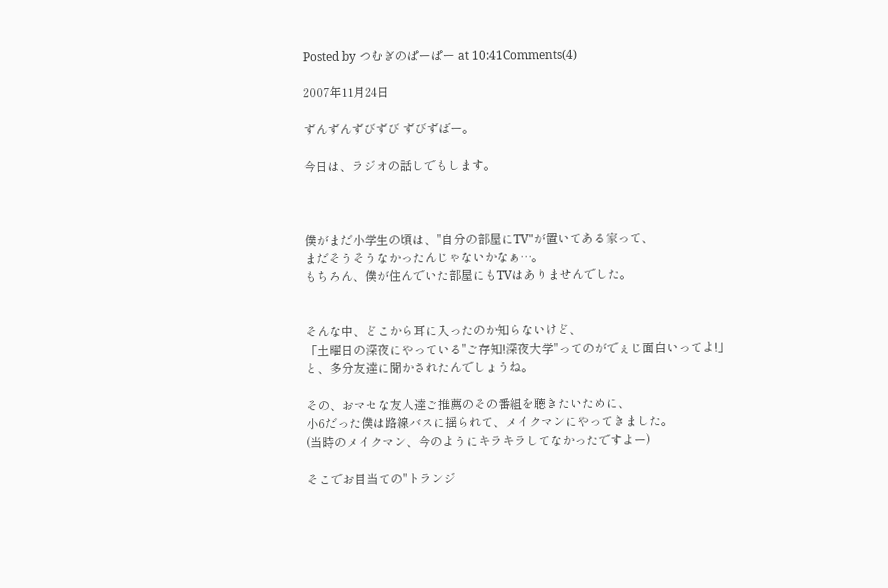Posted by つむぎのぱーぱー at 10:41Comments(4)

2007年11月24日

ずんずんずびずび ずびずばー。

今日は、ラジオの話しでもします。



僕がまだ小学生の頃は、"自分の部屋にTV"が置いてある家って、
まだそうそうなかったんじゃないかなぁ…。
もちろん、僕が住んでいた部屋にもTVはありませんでした。


そんな中、どこから耳に入ったのか知らないけど、
「土曜日の深夜にやっている"ご存知!深夜大学"ってのがでぇじ面白いってよ!」
と、多分友達に聞かされたんでしょうね。

その、おマセな友人達ご推薦のその番組を聴きたいために、
小6だった僕は路線バスに揺られて、メイクマンにやってきました。
(当時のメイクマン、今のようにキラキラしてなかったですよー)

そこでお目当ての"トランジ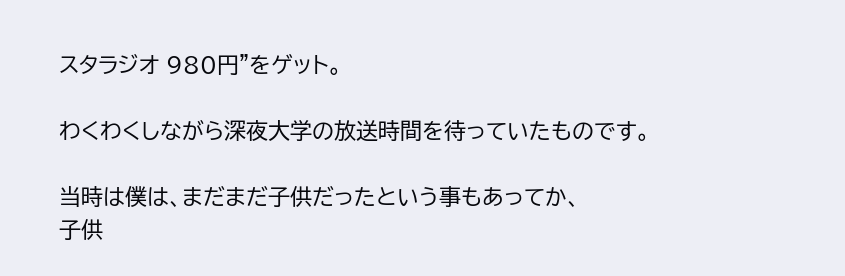スタラジオ 980円"をゲット。

わくわくしながら深夜大学の放送時間を待っていたものです。

当時は僕は、まだまだ子供だったという事もあってか、
子供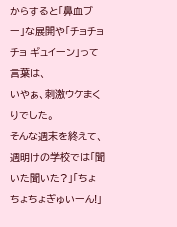からすると「鼻血ブー」な展開や「チョチョチョ ギュイーン」って言葉は、
いやぁ、刺激ウケまくりでした。
そんな週末を終えて、週明けの学校では「聞いた聞いた?」「ちょちょちょぎゅいーん!」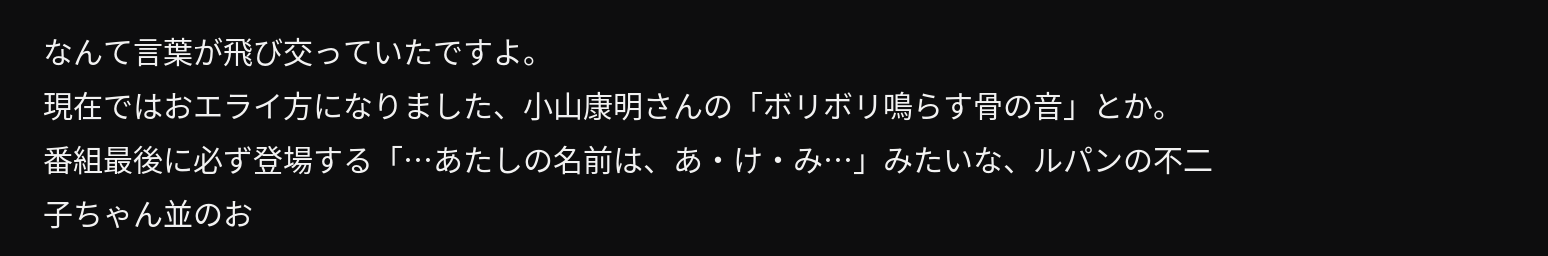なんて言葉が飛び交っていたですよ。
現在ではおエライ方になりました、小山康明さんの「ボリボリ鳴らす骨の音」とか。
番組最後に必ず登場する「…あたしの名前は、あ・け・み…」みたいな、ルパンの不二子ちゃん並のお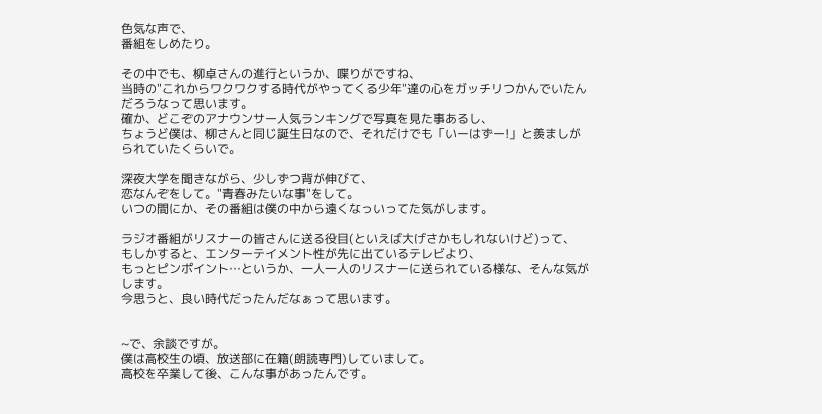色気な声で、
番組をしめたり。

その中でも、柳卓さんの進行というか、喋りがですね、
当時の"これからワクワクする時代がやってくる少年"達の心をガッチリつかんでいたんだろうなって思います。
確か、どこぞのアナウンサー人気ランキングで写真を見た事あるし、
ちょうど僕は、柳さんと同じ誕生日なので、それだけでも「いーはずー!」と羨ましがられていたくらいで。

深夜大学を聞きながら、少しずつ背が伸びて、
恋なんぞをして。"青春みたいな事"をして。
いつの間にか、その番組は僕の中から遠くなっいってた気がします。

ラジオ番組がリスナーの皆さんに送る役目(といえば大げさかもしれないけど)って、
もしかすると、エンターテイメント性が先に出ているテレビより、
もっとピンポイント…というか、一人一人のリスナーに送られている様な、そんな気がします。
今思うと、良い時代だったんだなぁって思います。


~で、余談ですが。
僕は高校生の頃、放送部に在籍(朗読専門)していまして。
高校を卒業して後、こんな事があったんです。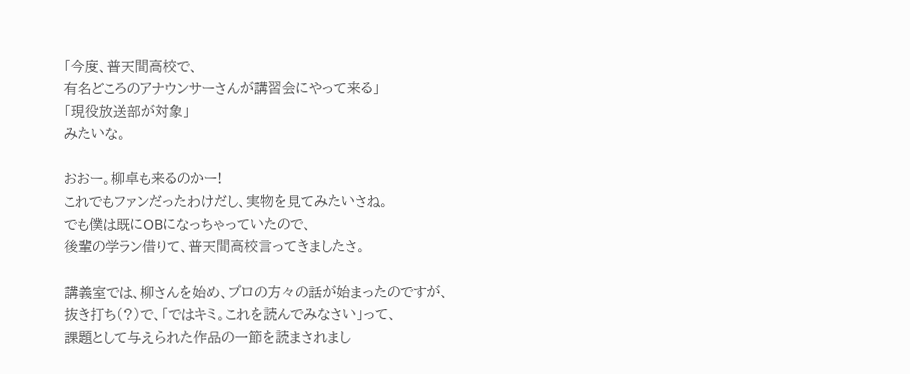「今度、普天間高校で、
有名どころのアナウンサーさんが講習会にやって来る」
「現役放送部が対象」
みたいな。

おおー。柳卓も来るのかー!
これでもファンだったわけだし、実物を見てみたいさね。
でも僕は既にOBになっちゃっていたので、
後輩の学ラン借りて、普天間高校言ってきましたさ。

講義室では、柳さんを始め、プロの方々の話が始まったのですが、
抜き打ち(?)で、「ではキミ。これを読んでみなさい」って、
課題として与えられた作品の一節を読まされまし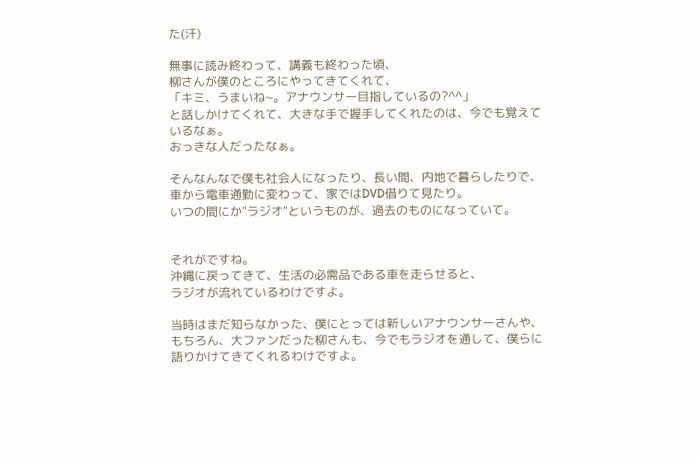た(汗)

無事に読み終わって、講義も終わった頃、
柳さんが僕のところにやってきてくれて、
「キミ、うまいね~。アナウンサー目指しているの?^^」
と話しかけてくれて、大きな手で握手してくれたのは、今でも覚えているなぁ。
おっきな人だったなぁ。

そんなんなで僕も社会人になったり、長い間、内地で暮らしたりで、
車から電車通勤に変わって、家ではDVD借りて見たり。
いつの間にか"ラジオ"というものが、過去のものになっていて。


それがですね。
沖縄に戻ってきて、生活の必需品である車を走らせると、
ラジオが流れているわけですよ。

当時はまだ知らなかった、僕にとっては新しいアナウンサーさんや、
もちろん、大ファンだった柳さんも、今でもラジオを通して、僕らに語りかけてきてくれるわけですよ。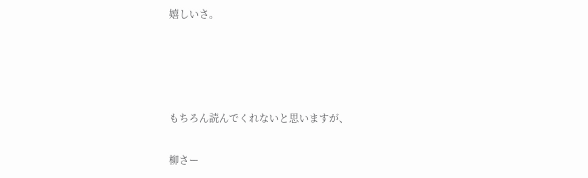嬉しいさ。




もちろん読んでくれないと思いますが、

柳さー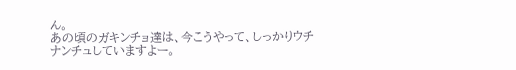ん。
あの頃のガキンチョ達は、今こうやって、しっかりウチナンチュしていますよー。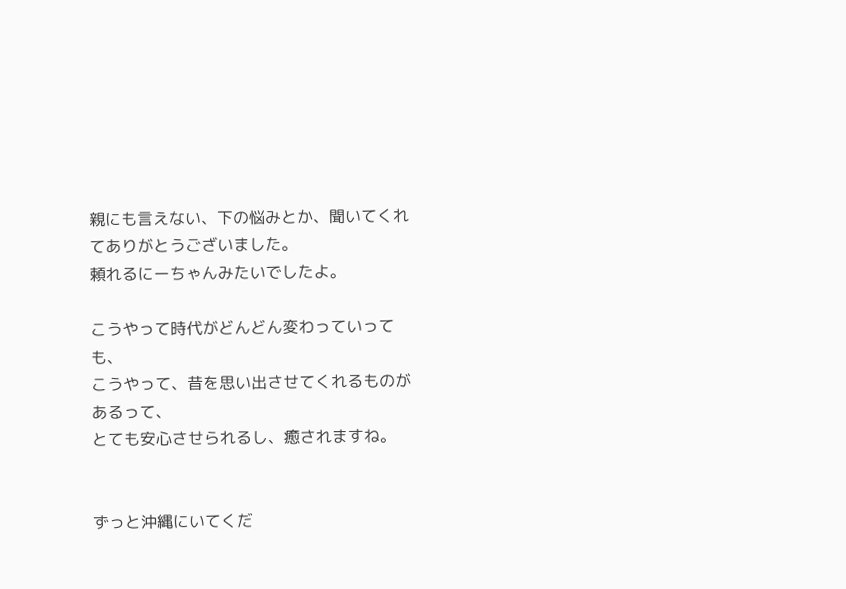親にも言えない、下の悩みとか、聞いてくれてありがとうございました。
頼れるにーちゃんみたいでしたよ。

こうやって時代がどんどん変わっていっても、
こうやって、昔を思い出させてくれるものがあるって、
とても安心させられるし、癒されますね。


ずっと沖縄にいてくだ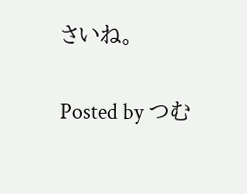さいね。

Posted by つむ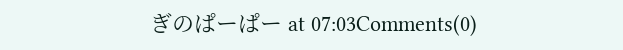ぎのぱーぱー at 07:03Comments(0)